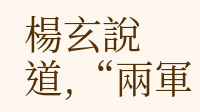楊玄說道,“兩軍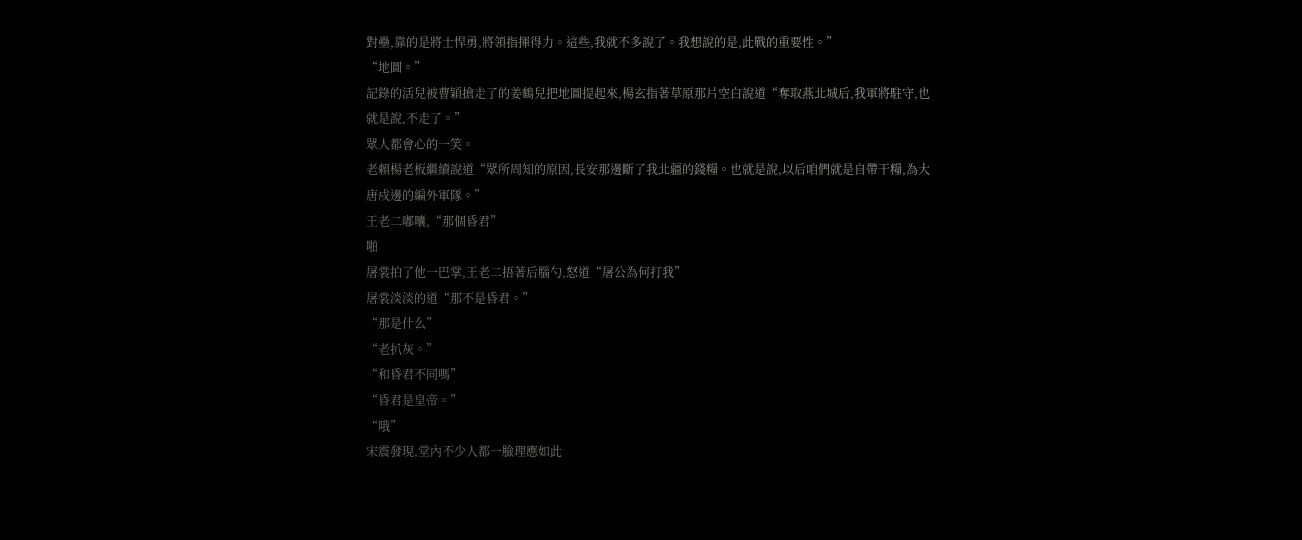對壘,靠的是將士悍勇,將領指揮得力。這些,我就不多說了。我想說的是,此戰的重要性。”
“地圖。”
記錄的活兒被曹穎搶走了的姜鶴兒把地圖提起來,楊玄指著草原那片空白說道“奪取燕北城后,我軍將駐守,也就是說,不走了。”
眾人都會心的一笑。
老賴楊老板繼續說道“眾所周知的原因,長安那邊斷了我北疆的錢糧。也就是說,以后咱們就是自帶干糧,為大唐戍邊的編外軍隊。”
王老二嘟囔,“那個昏君”
啪
屠裳拍了他一巴掌,王老二捂著后腦勺,怒道“屠公為何打我”
屠裳淡淡的道“那不是昏君。”
“那是什么”
“老扒灰。”
“和昏君不同嗎”
“昏君是皇帝。”
“哦”
宋震發現,堂內不少人都一臉理應如此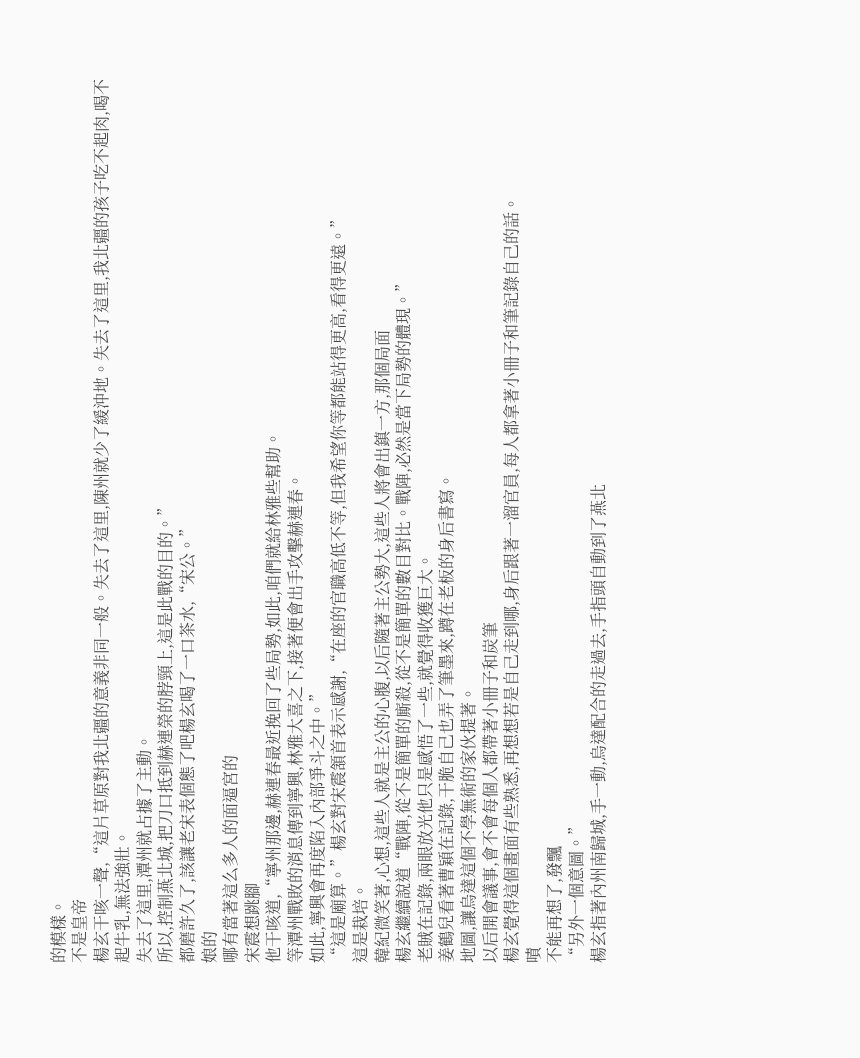的模樣。
不是皇帝
楊玄干咳一聲,“這片草原對我北疆的意義非同一般。失去了這里,陳州就少了緩沖地。失去了這里,我北疆的孩子吃不起肉,喝不起牛乳,無法強壯。
失去了這里,潭州就占據了主動。
所以,控制燕北城,把刀口抵到赫連榮的脖頸上,這是此戰的目的。”
都磨許久了,該讓老宋表個態了吧楊玄喝了一口茶水,“宋公。”
娘的
哪有當著這么多人的面逼宮的
宋震想跳腳
他干咳道,“寧州那邊,赫連春最近挽回了些局勢,如此,咱們就給林雅些幫助。
等潭州戰敗的消息傳到寧興,林雅大喜之下,接著便會出手攻擊赫連春。
如此,寧興會再度陷入內部爭斗之中。”
“這是廟算。”楊玄對宋震頷首表示感謝,“在座的官職高低不等,但我希望你等都能站得更高,看得更遠。”
這是栽培。
韓紀微笑著,心想,這些人就是主公的心腹,以后隨著主公勢大,這些人將會出鎮一方,那個局面
楊玄繼續說道“戰陣,從不是簡單的廝殺,從不是簡單的數目對比。戰陣,必然是當下局勢的體現。”
老賊在記錄,兩眼放光他只是感悟了一些,就覺得收獲巨大。
姜鶴兒看著曹穎在記錄,干脆自己也弄了筆墨來,蹲在老板的身后書寫。
地圖,讓烏達這個不學無術的家伙提著。
以后開會議事,會不會每個人都帶著小冊子和炭筆
楊玄覺得這個畫面有些熟悉,再想想若是自己走到哪,身后跟著一溜官員,每人都拿著小冊子和筆記錄自己的話。
嘖
不能再想了,發飄
“另外一個意圖。”
楊玄指著內州南歸城,手一動,烏達配合的走過去,手指頭自動到了燕北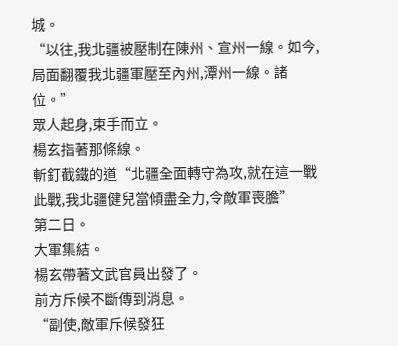城。
“以往,我北疆被壓制在陳州、宣州一線。如今,局面翻覆我北疆軍壓至內州,潭州一線。諸位。”
眾人起身,束手而立。
楊玄指著那條線。
斬釘截鐵的道“北疆全面轉守為攻,就在這一戰此戰,我北疆健兒當傾盡全力,令敵軍喪膽”
第二日。
大軍集結。
楊玄帶著文武官員出發了。
前方斥候不斷傳到消息。
“副使,敵軍斥候發狂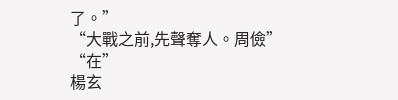了。”
“大戰之前,先聲奪人。周儉”
“在”
楊玄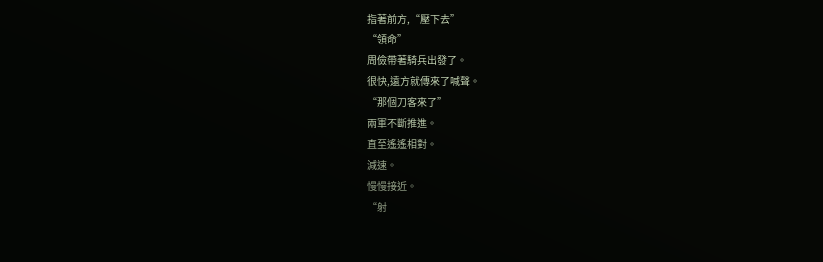指著前方,“壓下去”
“領命”
周儉帶著騎兵出發了。
很快,遠方就傳來了喊聲。
“那個刀客來了”
兩軍不斷推進。
直至遙遙相對。
減速。
慢慢接近。
“射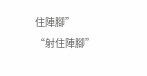住陣腳”
“射住陣腳”